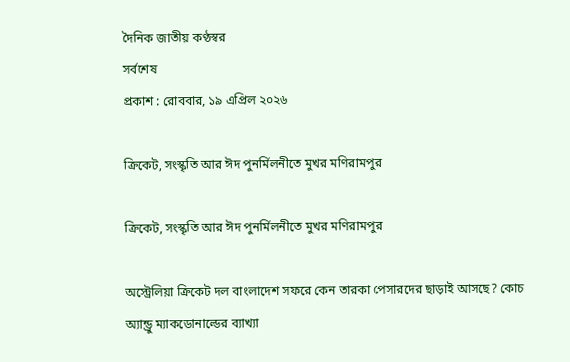দৈনিক জাতীয় কণ্ঠস্বর
সর্বশেষ
প্রকাশ : রোববার, ১৯ এপ্রিল ২০২৬

ক্রিকেট, সংস্কৃতি আর ঈদ পুনর্মিলনীতে মুখর মণিরামপুর

ক্রিকেট, সংস্কৃতি আর ঈদ পুনর্মিলনীতে মুখর মণিরামপুর

অস্ট্রেলিয়া ক্রিকেট দল বাংলাদেশ সফরে কেন তারকা পেসারদের ছাড়াই আসছে? কোচ অ্যান্ড্রু ম্যাকডোনাল্ডের ব্যাখ্যা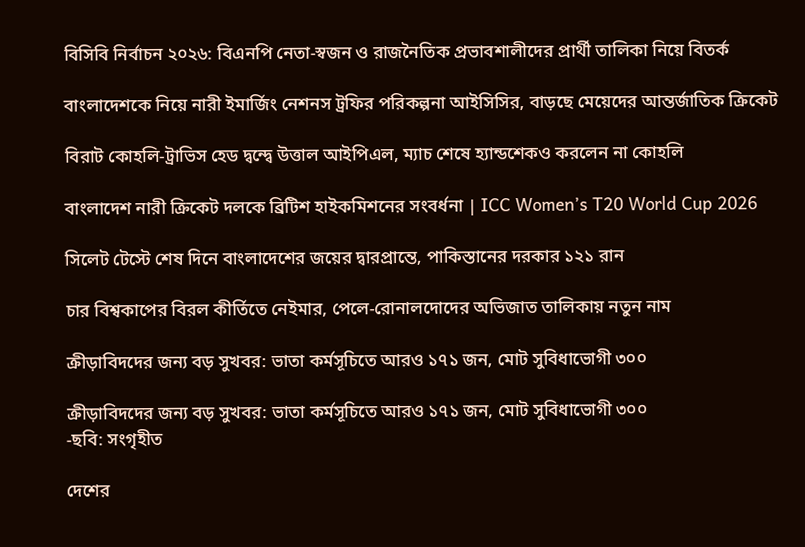বিসিবি নির্বাচন ২০২৬: বিএনপি নেতা-স্বজন ও রাজনৈতিক প্রভাবশালীদের প্রার্থী তালিকা নিয়ে বিতর্ক

বাংলাদেশকে নিয়ে নারী ইমার্জিং নেশনস ট্রফির পরিকল্পনা আইসিসির, বাড়ছে মেয়েদের আন্তর্জাতিক ক্রিকেট

বিরাট কোহলি-ট্রাভিস হেড দ্বন্দ্বে উত্তাল আইপিএল, ম্যাচ শেষে হ্যান্ডশেকও করলেন না কোহলি

বাংলাদেশ নারী ক্রিকেট দলকে ব্রিটিশ হাইকমিশনের সংবর্ধনা | ICC Women’s T20 World Cup 2026

সিলেট টেস্টে শেষ দিনে বাংলাদেশের জয়ের দ্বারপ্রান্তে, পাকিস্তানের দরকার ১২১ রান

চার বিশ্বকাপের বিরল কীর্তিতে নেইমার, পেলে-রোনালদোদের অভিজাত তালিকায় নতুন নাম

ক্রীড়াবিদদের জন্য বড় সুখবর: ভাতা কর্মসূচিতে আরও ১৭১ জন, মোট সুবিধাভোগী ৩০০

ক্রীড়াবিদদের জন্য বড় সুখবর: ভাতা কর্মসূচিতে আরও ১৭১ জন, মোট সুবিধাভোগী ৩০০
-ছবি: সংগৃহীত

দেশের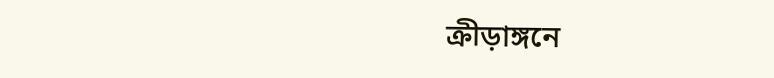ক্রীড়াঙ্গনে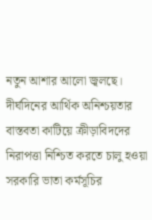নতুন আশার আলো জ্বলছে। দীর্ঘদিনের আর্থিক অনিশ্চয়তার বাস্তবতা কাটিয়ে ক্রীড়াবিদদের নিরাপত্তা নিশ্চিত করতে চালু হওয়া সরকারি ভাতা কর্মসূচির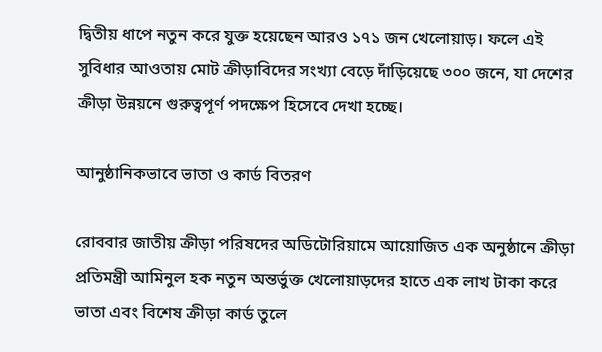দ্বিতীয় ধাপে নতুন করে যুক্ত হয়েছেন আরও ১৭১ জন খেলোয়াড়। ফলে এই সুবিধার আওতায় মোট ক্রীড়াবিদের সংখ্যা বেড়ে দাঁড়িয়েছে ৩০০ জনে, যা দেশের ক্রীড়া উন্নয়নে গুরুত্বপূর্ণ পদক্ষেপ হিসেবে দেখা হচ্ছে।

আনুষ্ঠানিকভাবে ভাতা ও কার্ড বিতরণ

রোববার জাতীয় ক্রীড়া পরিষদের অডিটোরিয়ামে আয়োজিত এক অনুষ্ঠানে ক্রীড়া প্রতিমন্ত্রী আমিনুল হক নতুন অন্তর্ভুক্ত খেলোয়াড়দের হাতে এক লাখ টাকা করে ভাতা এবং বিশেষ ক্রীড়া কার্ড তুলে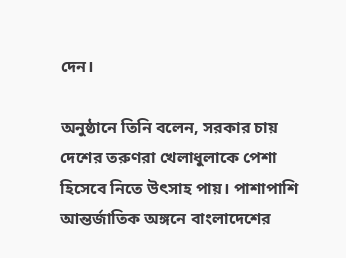দেন।

অনুষ্ঠানে তিনি বলেন, সরকার চায় দেশের তরুণরা খেলাধুলাকে পেশা হিসেবে নিতে উৎসাহ পায়। পাশাপাশি আন্তর্জাতিক অঙ্গনে বাংলাদেশের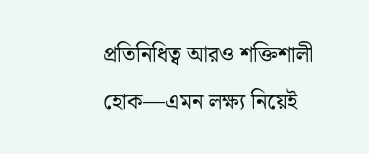প্রতিনিধিত্ব আরও শক্তিশালী হোক—এমন লক্ষ্য নিয়েই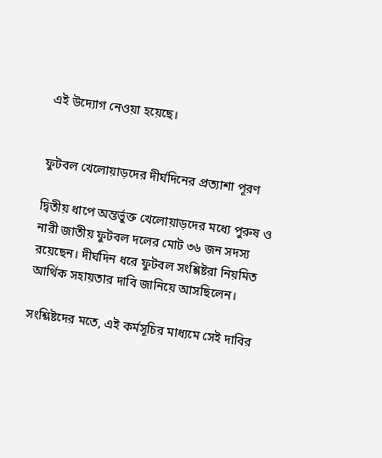এই উদ্যোগ নেওয়া হয়েছে।


ফুটবল খেলোয়াড়দের দীর্ঘদিনের প্রত্যাশা পূরণ

দ্বিতীয় ধাপে অন্তর্ভুক্ত খেলোয়াড়দের মধ্যে পুরুষ ও নারী জাতীয় ফুটবল দলের মোট ৩৬ জন সদস্য রয়েছেন। দীর্ঘদিন ধরে ফুটবল সংশ্লিষ্টরা নিয়মিত আর্থিক সহায়তার দাবি জানিয়ে আসছিলেন।

সংশ্লিষ্টদের মতে, এই কর্মসূচির মাধ্যমে সেই দাবির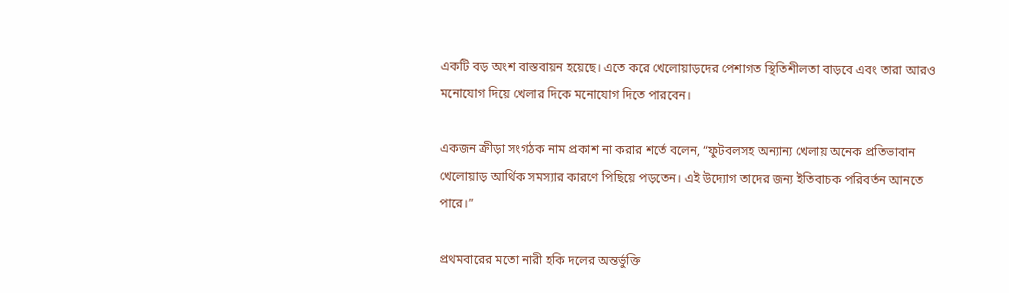একটি বড় অংশ বাস্তবায়ন হয়েছে। এতে করে খেলোয়াড়দের পেশাগত স্থিতিশীলতা বাড়বে এবং তারা আরও মনোযোগ দিয়ে খেলার দিকে মনোযোগ দিতে পারবেন।

একজন ক্রীড়া সংগঠক নাম প্রকাশ না করার শর্তে বলেন, “ফুটবলসহ অন্যান্য খেলায় অনেক প্রতিভাবান খেলোয়াড় আর্থিক সমস্যার কারণে পিছিয়ে পড়তেন। এই উদ্যোগ তাদের জন্য ইতিবাচক পরিবর্তন আনতে পারে।”

প্রথমবারের মতো নারী হকি দলের অন্তর্ভুক্তি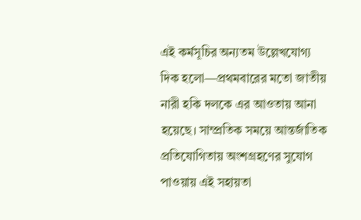এই কর্মসূচির অন্যতম উল্লেখযোগ্য দিক হলো—প্রথমবারের মতো জাতীয় নারী হকি দলকে এর আওতায় আনা হয়েছে। সাম্প্রতিক সময়ে আন্তর্জাতিক প্রতিযোগিতায় অংশগ্রহণের সুযোগ পাওয়ায় এই সহায়তা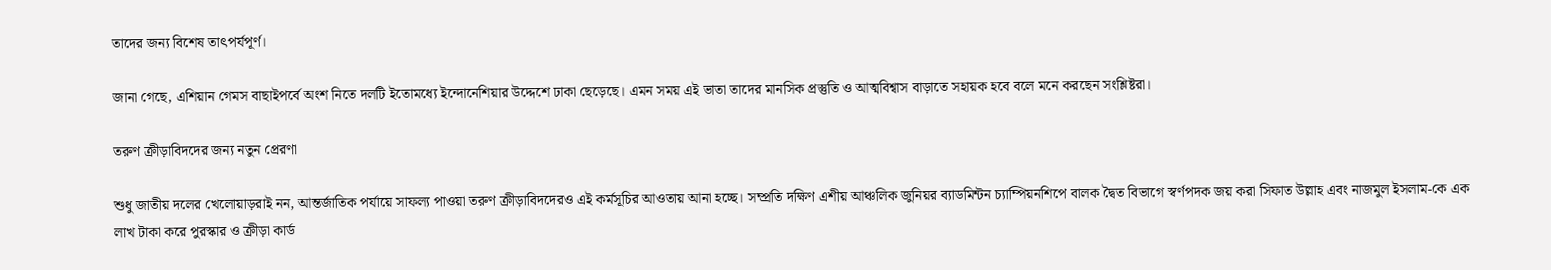তাদের জন্য বিশেষ তাৎপর্যপূর্ণ।

জানা গেছে, এশিয়ান গেমস বাছাইপর্বে অংশ নিতে দলটি ইতোমধ্যে ইন্দোনেশিয়ার উদ্দেশে ঢাকা ছেড়েছে। এমন সময় এই ভাতা তাদের মানসিক প্রস্তুতি ও আত্মবিশ্বাস বাড়াতে সহায়ক হবে বলে মনে করছেন সংশ্লিষ্টরা।

তরুণ ক্রীড়াবিদদের জন্য নতুন প্রেরণা

শুধু জাতীয় দলের খেলোয়াড়রাই নন, আন্তর্জাতিক পর্যায়ে সাফল্য পাওয়া তরুণ ক্রীড়াবিদদেরও এই কর্মসূচির আওতায় আনা হচ্ছে। সম্প্রতি দক্ষিণ এশীয় আঞ্চলিক জুনিয়র ব্যাডমিন্টন চ্যাম্পিয়নশিপে বালক দ্বৈত বিভাগে স্বর্ণপদক জয় করা সিফাত উল্লাহ এবং নাজমুল ইসলাম-কে এক লাখ টাকা করে পুরস্কার ও ক্রীড়া কার্ড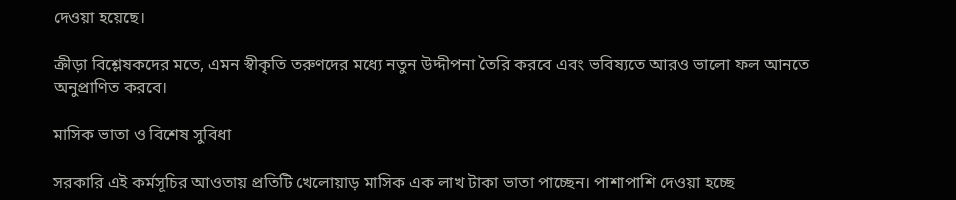দেওয়া হয়েছে।

ক্রীড়া বিশ্লেষকদের মতে, এমন স্বীকৃতি তরুণদের মধ্যে নতুন উদ্দীপনা তৈরি করবে এবং ভবিষ্যতে আরও ভালো ফল আনতে অনুপ্রাণিত করবে।

মাসিক ভাতা ও বিশেষ সুবিধা

সরকারি এই কর্মসূচির আওতায় প্রতিটি খেলোয়াড় মাসিক এক লাখ টাকা ভাতা পাচ্ছেন। পাশাপাশি দেওয়া হচ্ছে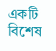একটি বিশেষ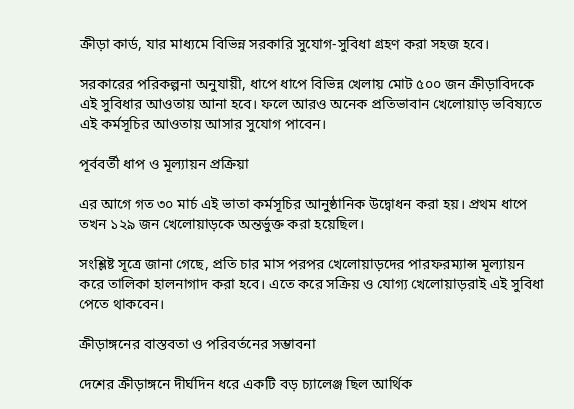ক্রীড়া কার্ড, যার মাধ্যমে বিভিন্ন সরকারি সুযোগ-সুবিধা গ্রহণ করা সহজ হবে।

সরকারের পরিকল্পনা অনুযায়ী, ধাপে ধাপে বিভিন্ন খেলায় মোট ৫০০ জন ক্রীড়াবিদকে এই সুবিধার আওতায় আনা হবে। ফলে আরও অনেক প্রতিভাবান খেলোয়াড় ভবিষ্যতে এই কর্মসূচির আওতায় আসার সুযোগ পাবেন।

পূর্ববর্তী ধাপ ও মূল্যায়ন প্রক্রিয়া

এর আগে গত ৩০ মার্চ এই ভাতা কর্মসূচির আনুষ্ঠানিক উদ্বোধন করা হয়। প্রথম ধাপে তখন ১২৯ জন খেলোয়াড়কে অন্তর্ভুক্ত করা হয়েছিল।

সংশ্লিষ্ট সূত্রে জানা গেছে, প্রতি চার মাস পরপর খেলোয়াড়দের পারফরম্যান্স মূল্যায়ন করে তালিকা হালনাগাদ করা হবে। এতে করে সক্রিয় ও যোগ্য খেলোয়াড়রাই এই সুবিধা পেতে থাকবেন।

ক্রীড়াঙ্গনের বাস্তবতা ও পরিবর্তনের সম্ভাবনা

দেশের ক্রীড়াঙ্গনে দীর্ঘদিন ধরে একটি বড় চ্যালেঞ্জ ছিল আর্থিক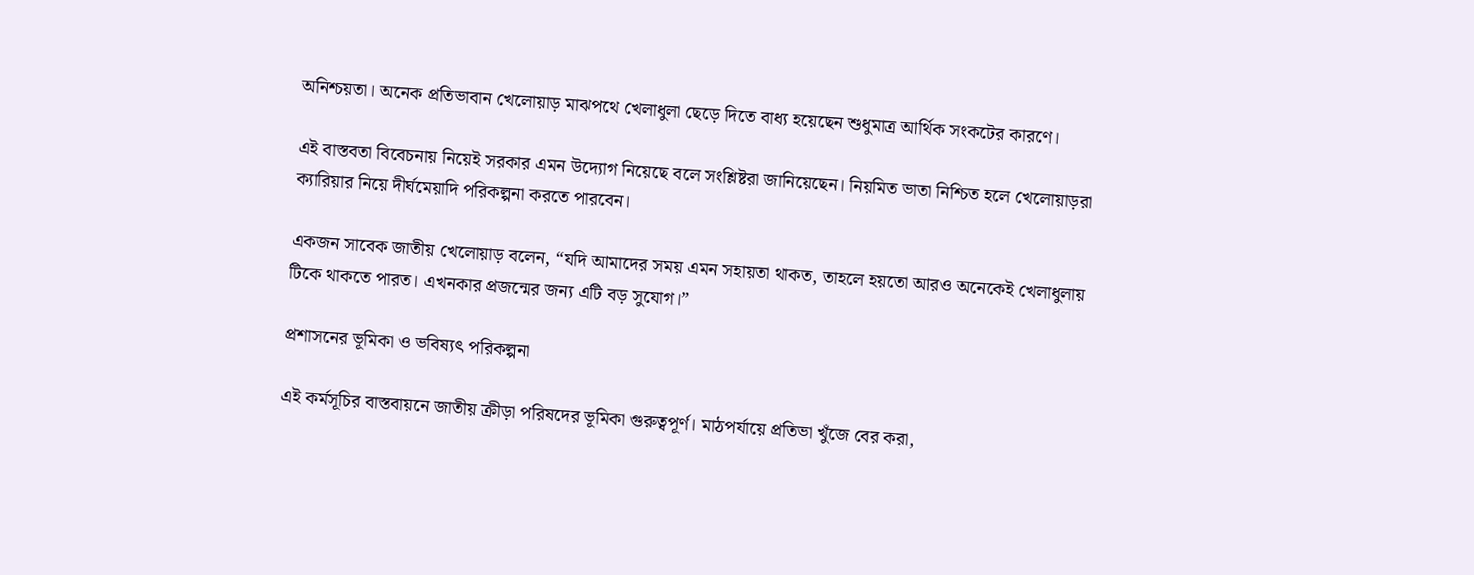অনিশ্চয়তা। অনেক প্রতিভাবান খেলোয়াড় মাঝপথে খেলাধুলা ছেড়ে দিতে বাধ্য হয়েছেন শুধুমাত্র আর্থিক সংকটের কারণে।

এই বাস্তবতা বিবেচনায় নিয়েই সরকার এমন উদ্যোগ নিয়েছে বলে সংশ্লিষ্টরা জানিয়েছেন। নিয়মিত ভাতা নিশ্চিত হলে খেলোয়াড়রা ক্যারিয়ার নিয়ে দীর্ঘমেয়াদি পরিকল্পনা করতে পারবেন।

একজন সাবেক জাতীয় খেলোয়াড় বলেন, “যদি আমাদের সময় এমন সহায়তা থাকত, তাহলে হয়তো আরও অনেকেই খেলাধুলায় টিকে থাকতে পারত। এখনকার প্রজন্মের জন্য এটি বড় সুযোগ।”

প্রশাসনের ভূমিকা ও ভবিষ্যৎ পরিকল্পনা

এই কর্মসূচির বাস্তবায়নে জাতীয় ক্রীড়া পরিষদের ভূমিকা গুরুত্বপূর্ণ। মাঠপর্যায়ে প্রতিভা খুঁজে বের করা,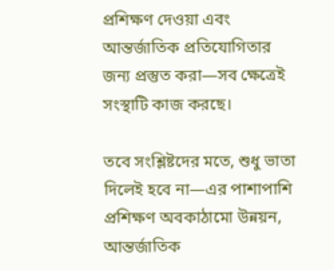প্রশিক্ষণ দেওয়া এবং আন্তর্জাতিক প্রতিযোগিতার জন্য প্রস্তুত করা—সব ক্ষেত্রেই সংস্থাটি কাজ করছে।

তবে সংশ্লিষ্টদের মতে, শুধু ভাতা দিলেই হবে না—এর পাশাপাশি প্রশিক্ষণ অবকাঠামো উন্নয়ন, আন্তর্জাতিক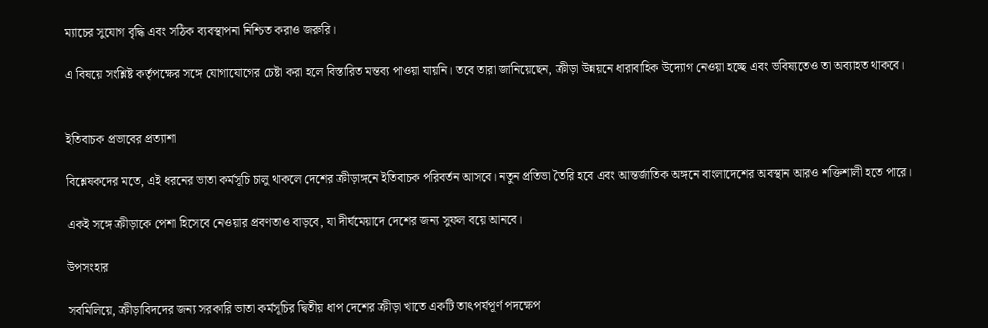ম্যাচের সুযোগ বৃদ্ধি এবং সঠিক ব্যবস্থাপনা নিশ্চিত করাও জরুরি।

এ বিষয়ে সংশ্লিষ্ট কর্তৃপক্ষের সঙ্গে যোগাযোগের চেষ্টা করা হলে বিস্তারিত মন্তব্য পাওয়া যায়নি। তবে তারা জানিয়েছেন, ক্রীড়া উন্নয়নে ধারাবাহিক উদ্যোগ নেওয়া হচ্ছে এবং ভবিষ্যতেও তা অব্যাহত থাকবে।


ইতিবাচক প্রভাবের প্রত্যাশা

বিশ্লেষকদের মতে, এই ধরনের ভাতা কর্মসূচি চালু থাকলে দেশের ক্রীড়াঙ্গনে ইতিবাচক পরিবর্তন আসবে। নতুন প্রতিভা তৈরি হবে এবং আন্তর্জাতিক অঙ্গনে বাংলাদেশের অবস্থান আরও শক্তিশালী হতে পারে।

একই সঙ্গে ক্রীড়াকে পেশা হিসেবে নেওয়ার প্রবণতাও বাড়বে, যা দীর্ঘমেয়াদে দেশের জন্য সুফল বয়ে আনবে।

উপসংহার

সবমিলিয়ে, ক্রীড়াবিদদের জন্য সরকারি ভাতা কর্মসূচির দ্বিতীয় ধাপ দেশের ক্রীড়া খাতে একটি তাৎপর্যপূর্ণ পদক্ষেপ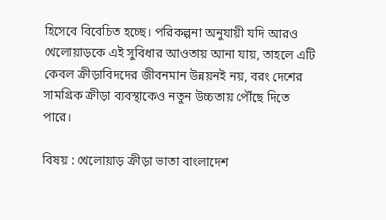হিসেবে বিবেচিত হচ্ছে। পরিকল্পনা অনুযায়ী যদি আরও খেলোয়াড়কে এই সুবিধার আওতায় আনা যায়, তাহলে এটি কেবল ক্রীড়াবিদদের জীবনমান উন্নয়নই নয়, বরং দেশের সামগ্রিক ক্রীড়া ব্যবস্থাকেও নতুন উচ্চতায় পৌঁছে দিতে পারে।

বিষয় : খেলোয়াড় ক্রীড়া ভাতা বাংলাদেশ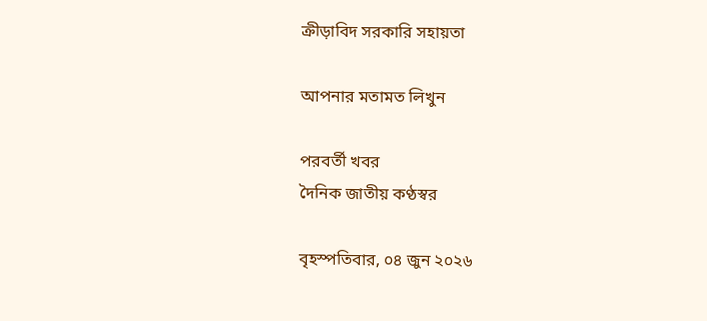ক্রীড়াবিদ সরকারি সহায়তা

আপনার মতামত লিখুন

পরবর্তী খবর
দৈনিক জাতীয় কণ্ঠস্বর

বৃহস্পতিবার, ০৪ জুন ২০২৬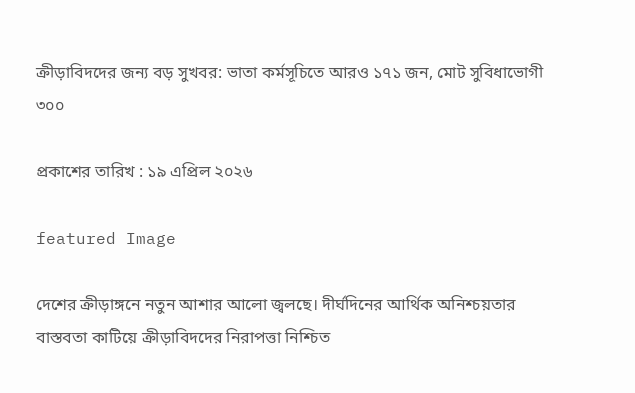ক্রীড়াবিদদের জন্য বড় সুখবর: ভাতা কর্মসূচিতে আরও ১৭১ জন, মোট সুবিধাভোগী ৩০০

প্রকাশের তারিখ : ১৯ এপ্রিল ২০২৬

featured Image

দেশের ক্রীড়াঙ্গনে নতুন আশার আলো জ্বলছে। দীর্ঘদিনের আর্থিক অনিশ্চয়তার বাস্তবতা কাটিয়ে ক্রীড়াবিদদের নিরাপত্তা নিশ্চিত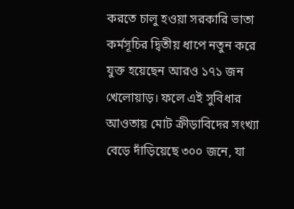করতে চালু হওয়া সরকারি ভাতা কর্মসূচির দ্বিতীয় ধাপে নতুন করে যুক্ত হয়েছেন আরও ১৭১ জন খেলোয়াড়। ফলে এই সুবিধার আওতায় মোট ক্রীড়াবিদের সংখ্যা বেড়ে দাঁড়িয়েছে ৩০০ জনে, যা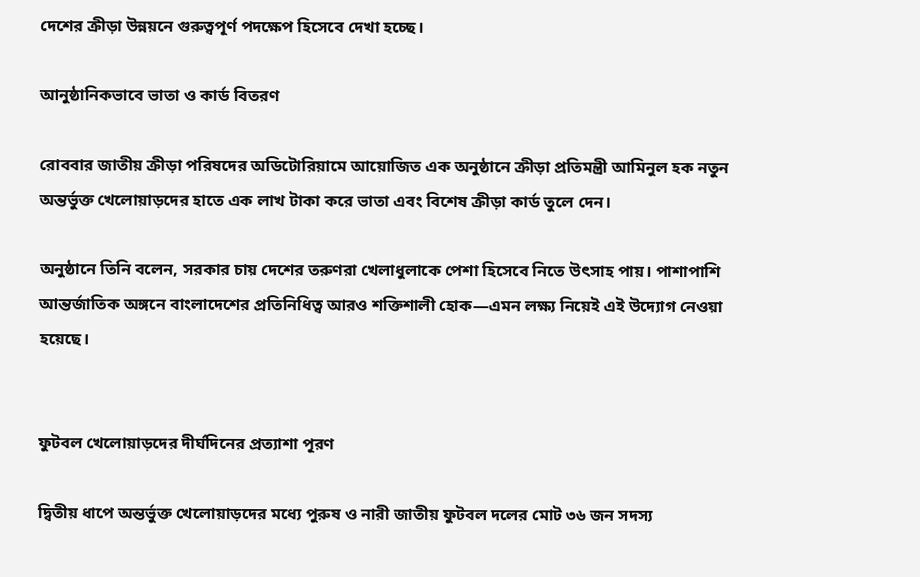দেশের ক্রীড়া উন্নয়নে গুরুত্বপূর্ণ পদক্ষেপ হিসেবে দেখা হচ্ছে।

আনুষ্ঠানিকভাবে ভাতা ও কার্ড বিতরণ

রোববার জাতীয় ক্রীড়া পরিষদের অডিটোরিয়ামে আয়োজিত এক অনুষ্ঠানে ক্রীড়া প্রতিমন্ত্রী আমিনুল হক নতুন অন্তর্ভুক্ত খেলোয়াড়দের হাতে এক লাখ টাকা করে ভাতা এবং বিশেষ ক্রীড়া কার্ড তুলে দেন।

অনুষ্ঠানে তিনি বলেন, সরকার চায় দেশের তরুণরা খেলাধুলাকে পেশা হিসেবে নিতে উৎসাহ পায়। পাশাপাশি আন্তর্জাতিক অঙ্গনে বাংলাদেশের প্রতিনিধিত্ব আরও শক্তিশালী হোক—এমন লক্ষ্য নিয়েই এই উদ্যোগ নেওয়া হয়েছে।


ফুটবল খেলোয়াড়দের দীর্ঘদিনের প্রত্যাশা পূরণ

দ্বিতীয় ধাপে অন্তর্ভুক্ত খেলোয়াড়দের মধ্যে পুরুষ ও নারী জাতীয় ফুটবল দলের মোট ৩৬ জন সদস্য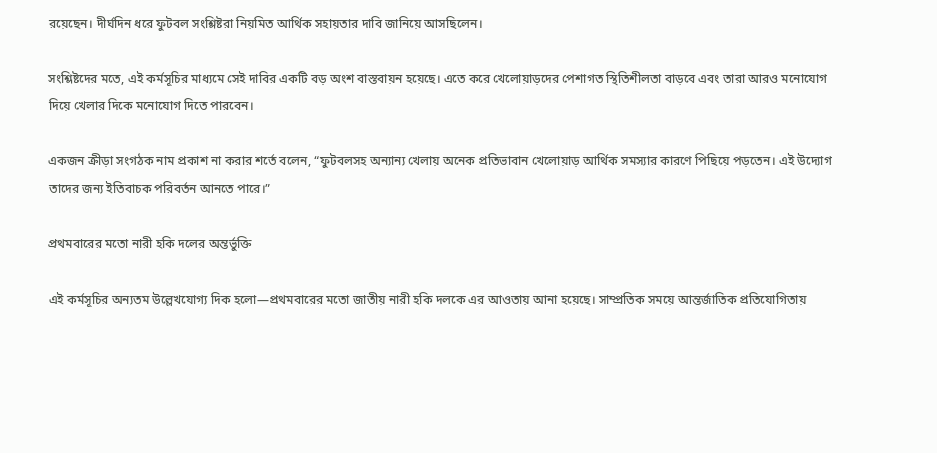রয়েছেন। দীর্ঘদিন ধরে ফুটবল সংশ্লিষ্টরা নিয়মিত আর্থিক সহায়তার দাবি জানিয়ে আসছিলেন।

সংশ্লিষ্টদের মতে, এই কর্মসূচির মাধ্যমে সেই দাবির একটি বড় অংশ বাস্তবায়ন হয়েছে। এতে করে খেলোয়াড়দের পেশাগত স্থিতিশীলতা বাড়বে এবং তারা আরও মনোযোগ দিয়ে খেলার দিকে মনোযোগ দিতে পারবেন।

একজন ক্রীড়া সংগঠক নাম প্রকাশ না করার শর্তে বলেন, “ফুটবলসহ অন্যান্য খেলায় অনেক প্রতিভাবান খেলোয়াড় আর্থিক সমস্যার কারণে পিছিয়ে পড়তেন। এই উদ্যোগ তাদের জন্য ইতিবাচক পরিবর্তন আনতে পারে।”

প্রথমবারের মতো নারী হকি দলের অন্তর্ভুক্তি

এই কর্মসূচির অন্যতম উল্লেখযোগ্য দিক হলো—প্রথমবারের মতো জাতীয় নারী হকি দলকে এর আওতায় আনা হয়েছে। সাম্প্রতিক সময়ে আন্তর্জাতিক প্রতিযোগিতায়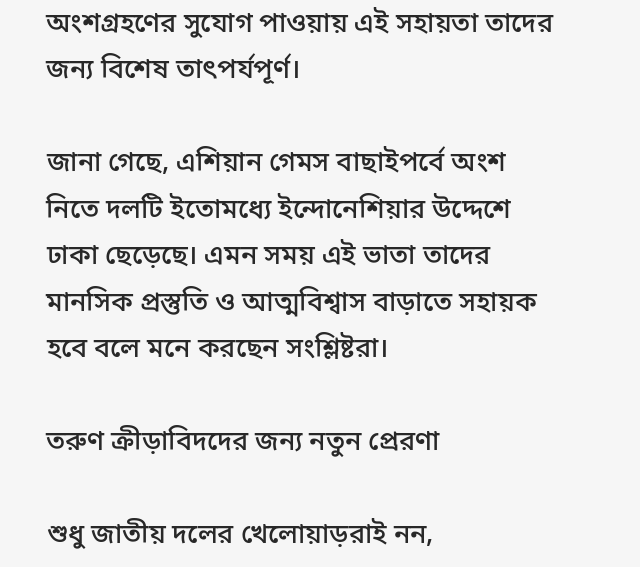অংশগ্রহণের সুযোগ পাওয়ায় এই সহায়তা তাদের জন্য বিশেষ তাৎপর্যপূর্ণ।

জানা গেছে, এশিয়ান গেমস বাছাইপর্বে অংশ নিতে দলটি ইতোমধ্যে ইন্দোনেশিয়ার উদ্দেশে ঢাকা ছেড়েছে। এমন সময় এই ভাতা তাদের মানসিক প্রস্তুতি ও আত্মবিশ্বাস বাড়াতে সহায়ক হবে বলে মনে করছেন সংশ্লিষ্টরা।

তরুণ ক্রীড়াবিদদের জন্য নতুন প্রেরণা

শুধু জাতীয় দলের খেলোয়াড়রাই নন,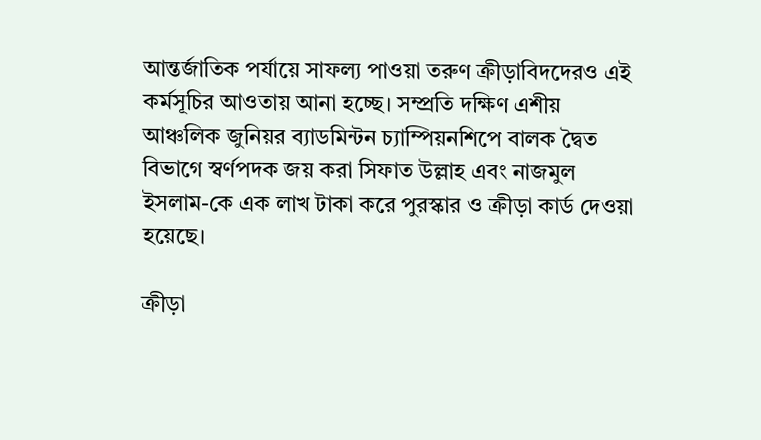আন্তর্জাতিক পর্যায়ে সাফল্য পাওয়া তরুণ ক্রীড়াবিদদেরও এই কর্মসূচির আওতায় আনা হচ্ছে। সম্প্রতি দক্ষিণ এশীয় আঞ্চলিক জুনিয়র ব্যাডমিন্টন চ্যাম্পিয়নশিপে বালক দ্বৈত বিভাগে স্বর্ণপদক জয় করা সিফাত উল্লাহ এবং নাজমুল ইসলাম-কে এক লাখ টাকা করে পুরস্কার ও ক্রীড়া কার্ড দেওয়া হয়েছে।

ক্রীড়া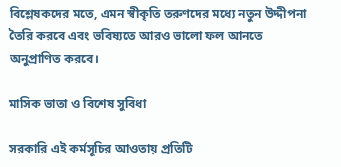বিশ্লেষকদের মতে, এমন স্বীকৃতি তরুণদের মধ্যে নতুন উদ্দীপনা তৈরি করবে এবং ভবিষ্যতে আরও ভালো ফল আনতে অনুপ্রাণিত করবে।

মাসিক ভাতা ও বিশেষ সুবিধা

সরকারি এই কর্মসূচির আওতায় প্রতিটি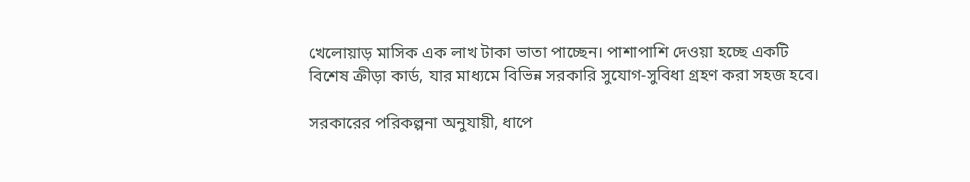খেলোয়াড় মাসিক এক লাখ টাকা ভাতা পাচ্ছেন। পাশাপাশি দেওয়া হচ্ছে একটি বিশেষ ক্রীড়া কার্ড, যার মাধ্যমে বিভিন্ন সরকারি সুযোগ-সুবিধা গ্রহণ করা সহজ হবে।

সরকারের পরিকল্পনা অনুযায়ী, ধাপে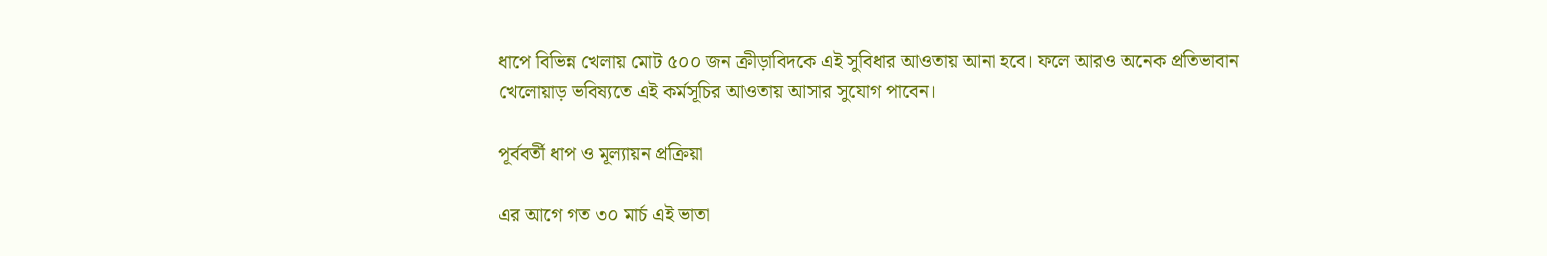ধাপে বিভিন্ন খেলায় মোট ৫০০ জন ক্রীড়াবিদকে এই সুবিধার আওতায় আনা হবে। ফলে আরও অনেক প্রতিভাবান খেলোয়াড় ভবিষ্যতে এই কর্মসূচির আওতায় আসার সুযোগ পাবেন।

পূর্ববর্তী ধাপ ও মূল্যায়ন প্রক্রিয়া

এর আগে গত ৩০ মার্চ এই ভাতা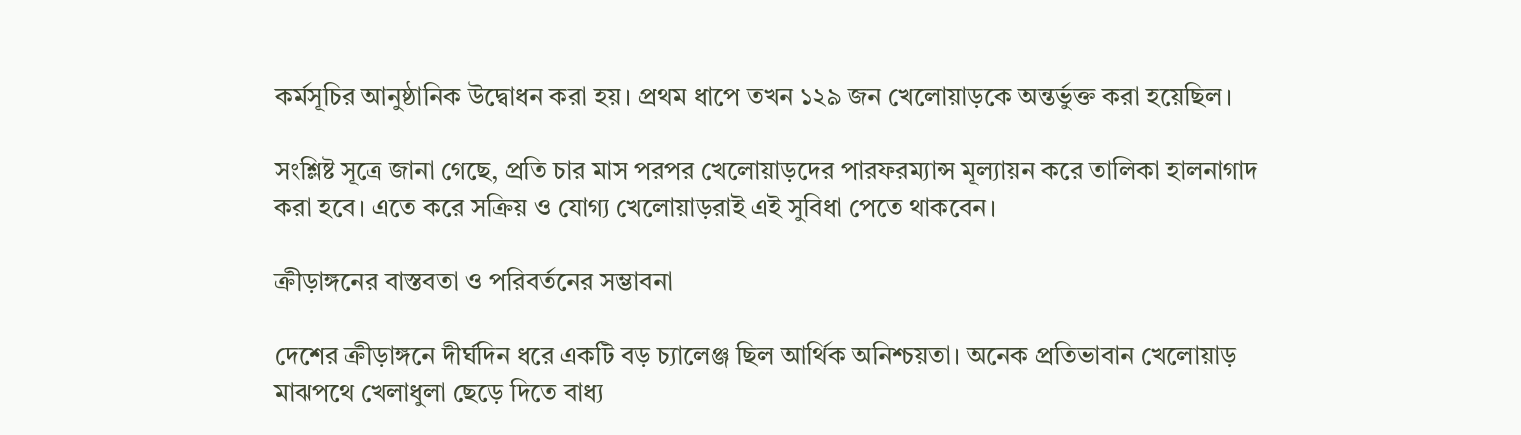কর্মসূচির আনুষ্ঠানিক উদ্বোধন করা হয়। প্রথম ধাপে তখন ১২৯ জন খেলোয়াড়কে অন্তর্ভুক্ত করা হয়েছিল।

সংশ্লিষ্ট সূত্রে জানা গেছে, প্রতি চার মাস পরপর খেলোয়াড়দের পারফরম্যান্স মূল্যায়ন করে তালিকা হালনাগাদ করা হবে। এতে করে সক্রিয় ও যোগ্য খেলোয়াড়রাই এই সুবিধা পেতে থাকবেন।

ক্রীড়াঙ্গনের বাস্তবতা ও পরিবর্তনের সম্ভাবনা

দেশের ক্রীড়াঙ্গনে দীর্ঘদিন ধরে একটি বড় চ্যালেঞ্জ ছিল আর্থিক অনিশ্চয়তা। অনেক প্রতিভাবান খেলোয়াড় মাঝপথে খেলাধুলা ছেড়ে দিতে বাধ্য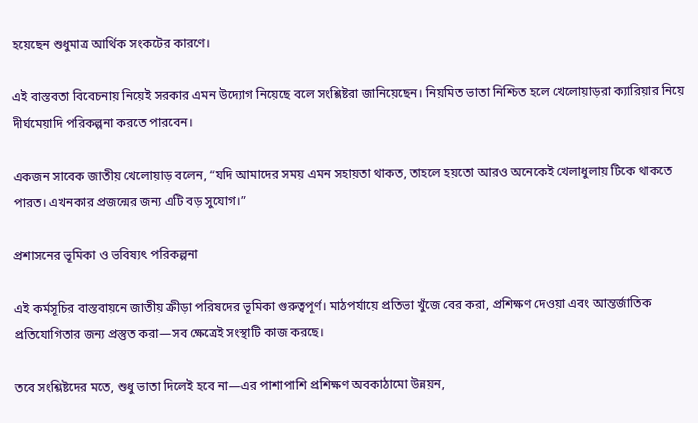হয়েছেন শুধুমাত্র আর্থিক সংকটের কারণে।

এই বাস্তবতা বিবেচনায় নিয়েই সরকার এমন উদ্যোগ নিয়েছে বলে সংশ্লিষ্টরা জানিয়েছেন। নিয়মিত ভাতা নিশ্চিত হলে খেলোয়াড়রা ক্যারিয়ার নিয়ে দীর্ঘমেয়াদি পরিকল্পনা করতে পারবেন।

একজন সাবেক জাতীয় খেলোয়াড় বলেন, “যদি আমাদের সময় এমন সহায়তা থাকত, তাহলে হয়তো আরও অনেকেই খেলাধুলায় টিকে থাকতে পারত। এখনকার প্রজন্মের জন্য এটি বড় সুযোগ।”

প্রশাসনের ভূমিকা ও ভবিষ্যৎ পরিকল্পনা

এই কর্মসূচির বাস্তবায়নে জাতীয় ক্রীড়া পরিষদের ভূমিকা গুরুত্বপূর্ণ। মাঠপর্যায়ে প্রতিভা খুঁজে বের করা, প্রশিক্ষণ দেওয়া এবং আন্তর্জাতিক প্রতিযোগিতার জন্য প্রস্তুত করা—সব ক্ষেত্রেই সংস্থাটি কাজ করছে।

তবে সংশ্লিষ্টদের মতে, শুধু ভাতা দিলেই হবে না—এর পাশাপাশি প্রশিক্ষণ অবকাঠামো উন্নয়ন,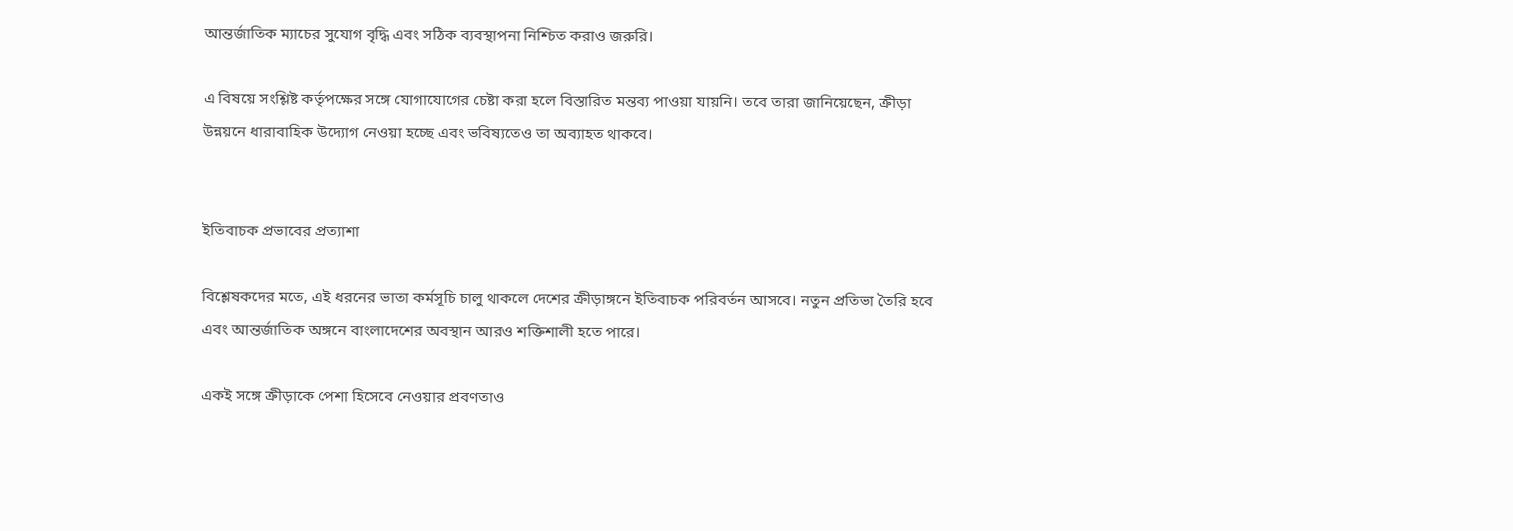আন্তর্জাতিক ম্যাচের সুযোগ বৃদ্ধি এবং সঠিক ব্যবস্থাপনা নিশ্চিত করাও জরুরি।

এ বিষয়ে সংশ্লিষ্ট কর্তৃপক্ষের সঙ্গে যোগাযোগের চেষ্টা করা হলে বিস্তারিত মন্তব্য পাওয়া যায়নি। তবে তারা জানিয়েছেন, ক্রীড়া উন্নয়নে ধারাবাহিক উদ্যোগ নেওয়া হচ্ছে এবং ভবিষ্যতেও তা অব্যাহত থাকবে।


ইতিবাচক প্রভাবের প্রত্যাশা

বিশ্লেষকদের মতে, এই ধরনের ভাতা কর্মসূচি চালু থাকলে দেশের ক্রীড়াঙ্গনে ইতিবাচক পরিবর্তন আসবে। নতুন প্রতিভা তৈরি হবে এবং আন্তর্জাতিক অঙ্গনে বাংলাদেশের অবস্থান আরও শক্তিশালী হতে পারে।

একই সঙ্গে ক্রীড়াকে পেশা হিসেবে নেওয়ার প্রবণতাও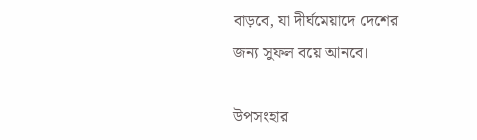বাড়বে, যা দীর্ঘমেয়াদে দেশের জন্য সুফল বয়ে আনবে।

উপসংহার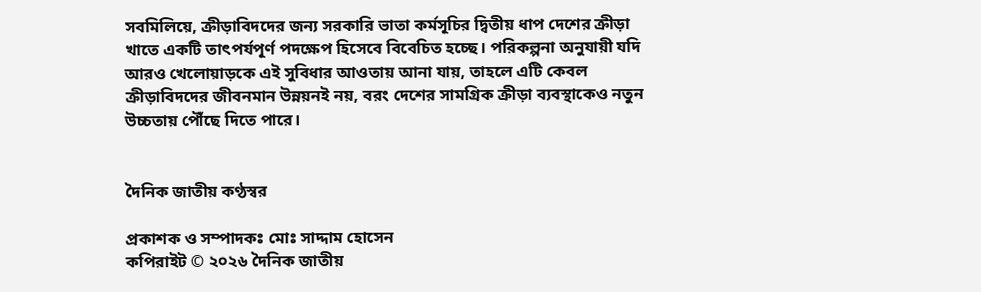সবমিলিয়ে, ক্রীড়াবিদদের জন্য সরকারি ভাতা কর্মসূচির দ্বিতীয় ধাপ দেশের ক্রীড়া খাতে একটি তাৎপর্যপূর্ণ পদক্ষেপ হিসেবে বিবেচিত হচ্ছে। পরিকল্পনা অনুযায়ী যদি আরও খেলোয়াড়কে এই সুবিধার আওতায় আনা যায়, তাহলে এটি কেবল ক্রীড়াবিদদের জীবনমান উন্নয়নই নয়, বরং দেশের সামগ্রিক ক্রীড়া ব্যবস্থাকেও নতুন উচ্চতায় পৌঁছে দিতে পারে।


দৈনিক জাতীয় কণ্ঠস্বর

প্রকাশক ও সম্পাদকঃ মোঃ সাদ্দাম হোসেন
কপিরাইট © ২০২৬ দৈনিক জাতীয়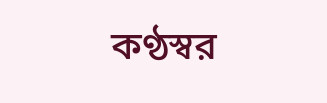কণ্ঠস্বর